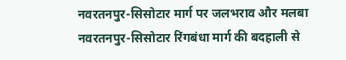नवरतनपुर-सिसोटार मार्ग पर जलभराव और मलबा
नवरतनपुर-सिसोटार रिंगबंधा मार्ग की बदहाली से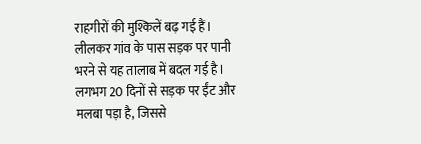राहगीरों की मुश्किलें बढ़ गई हैं। लीलकर गांव के पास सड़क पर पानी भरने से यह तालाब में बदल गई है। लगभग 20 दिनों से सड़क पर ईंट और मलबा पड़ा है, जिससे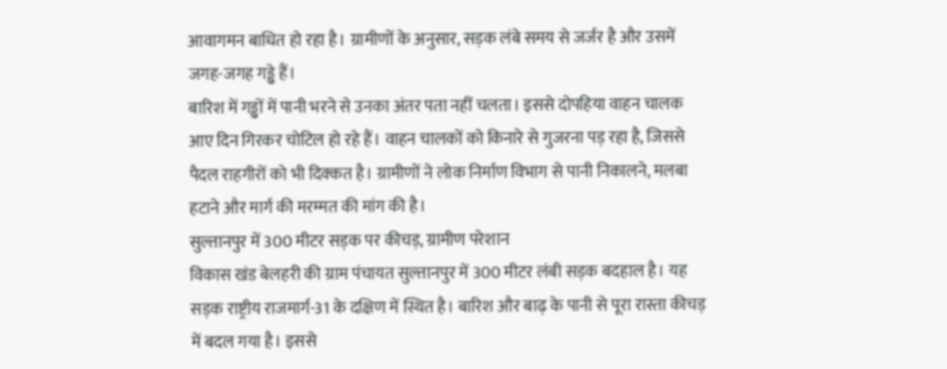आवागमन बाधित हो रहा है। ग्रामीणों के अनुसार, सड़क लंबे समय से जर्जर है और उसमें जगह-जगह गड्ढे हैं।
बारिश में गड्ढों में पानी भरने से उनका अंतर पता नहीं चलता। इससे दोपहिया वाहन चालक आए दिन गिरकर चोटिल हो रहे हैं। वाहन चालकों को किनारे से गुजरना पड़ रहा है, जिससे पैदल राहगीरों को भी दिक्कत है। ग्रामीणों ने लोक निर्माण विभाग से पानी निकालने, मलबा हटाने और मार्ग की मरम्मत की मांग की है।
सुल्तानपुर में 300 मीटर सड़क पर कीचड़, ग्रामीण परेशान
विकास खंड बेलहरी की ग्राम पंचायत सुल्तानपुर में 300 मीटर लंबी सड़क बदहाल है। यह सड़क राष्ट्रीय राजमार्ग-31 के दक्षिण में स्थित है। बारिश और बाढ़ के पानी से पूरा रास्ता कीचड़ में बदल गया है। इससे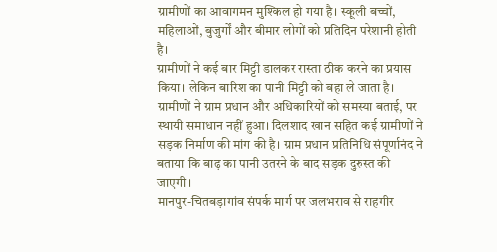ग्रामीणों का आवागमन मुश्किल हो गया है। स्कूली बच्चों, महिलाओं, बुजुर्गों और बीमार लोगों को प्रतिदिन परेशानी होती है।
ग्रामीणों ने कई बार मिट्टी डालकर रास्ता ठीक करने का प्रयास किया। लेकिन बारिश का पानी मिट्टी को बहा ले जाता है। ग्रामीणों ने ग्राम प्रधान और अधिकारियों को समस्या बताई, पर स्थायी समाधान नहीं हुआ। दिलशाद खान सहित कई ग्रामीणों ने सड़क निर्माण की मांग की है। ग्राम प्रधान प्रतिनिधि संपूर्णानंद ने बताया कि बाढ़ का पानी उतरने के बाद सड़क दुरुस्त की जाएगी।
मानपुर-चितबड़ागांव संपर्क मार्ग पर जलभराव से राहगीर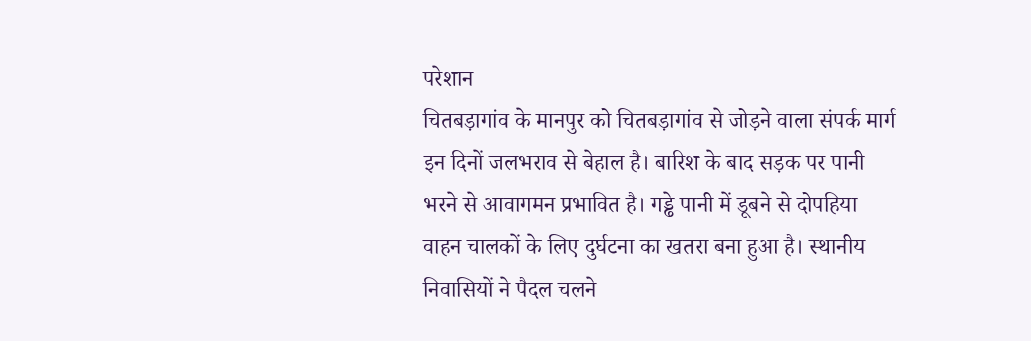परेशान
चितबड़ागांव के मानपुर को चितबड़ागांव से जोड़ने वाला संपर्क मार्ग इन दिनों जलभराव से बेहाल है। बारिश के बाद सड़क पर पानी भरने से आवागमन प्रभावित है। गड्ढे पानी में डूबने से दोपहिया वाहन चालकों के लिए दुर्घटना का खतरा बना हुआ है। स्थानीय निवासियों ने पैदल चलने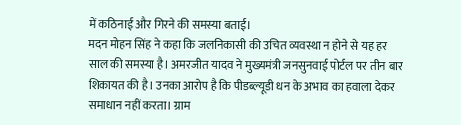में कठिनाई और गिरने की समस्या बताई।
मदन मोहन सिंह ने कहा कि जलनिकासी की उचित व्यवस्था न होने से यह हर साल की समस्या है। अमरजीत यादव ने मुख्यमंत्री जनसुनवाई पोर्टल पर तीन बार शिकायत की है। उनका आरोप है कि पीडब्ल्यूडी धन के अभाव का हवाला देकर समाधान नहीं करता। ग्राम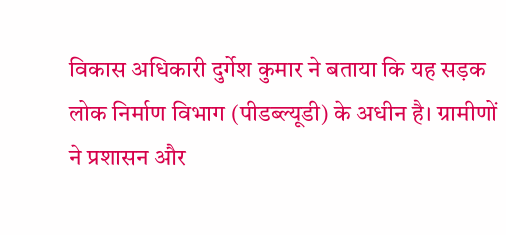विकास अधिकारी दुर्गेश कुमार ने बताया कि यह सड़क लोक निर्माण विभाग (पीडब्ल्यूडी) के अधीन है। ग्रामीणों ने प्रशासन और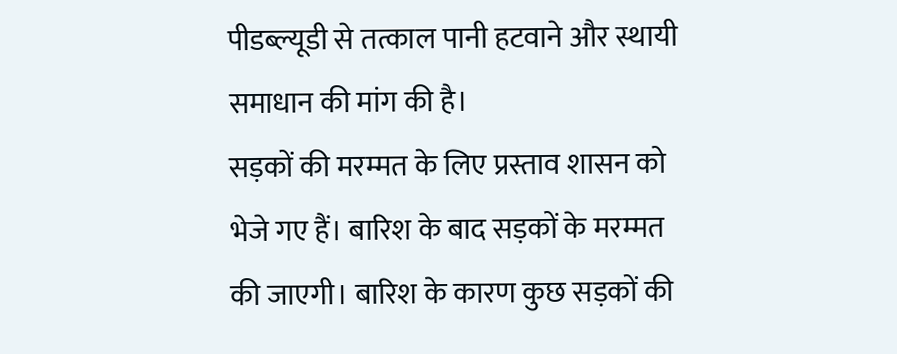पीडब्ल्यूडी से तत्काल पानी हटवाने और स्थायी समाधान की मांग की है।
सड़कों की मरम्मत के लिए प्रस्ताव शासन को भेजे गए हैं। बारिश के बाद सड़कों के मरम्मत की जाएगी। बारिश के कारण कुछ सड़कों की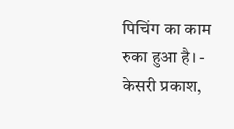पिचिंग का काम रुका हुआ है। - केसरी प्रकाश,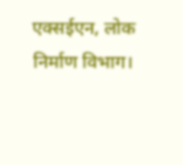एक्सईएन, लोक निर्माण विभाग।